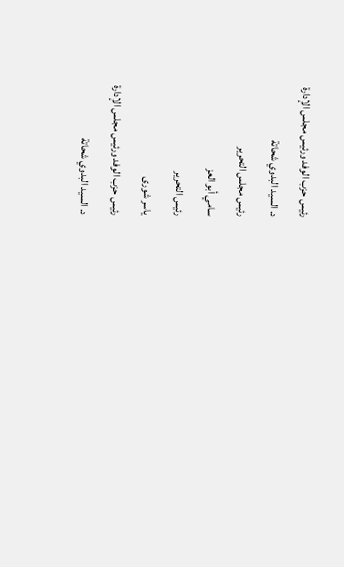رئيس حزب الوفد ورئيس مجلس الإدارة
د. السيد البدوي شحاتة
رئيس مجلس التحرير
سامي أبو العز
رئيس التحرير
ياسر شورى
رئيس حزب الوفد ورئيس مجلس الإدارة
د. السيد البدوي شحاتة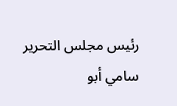رئيس مجلس التحرير
سامي أبو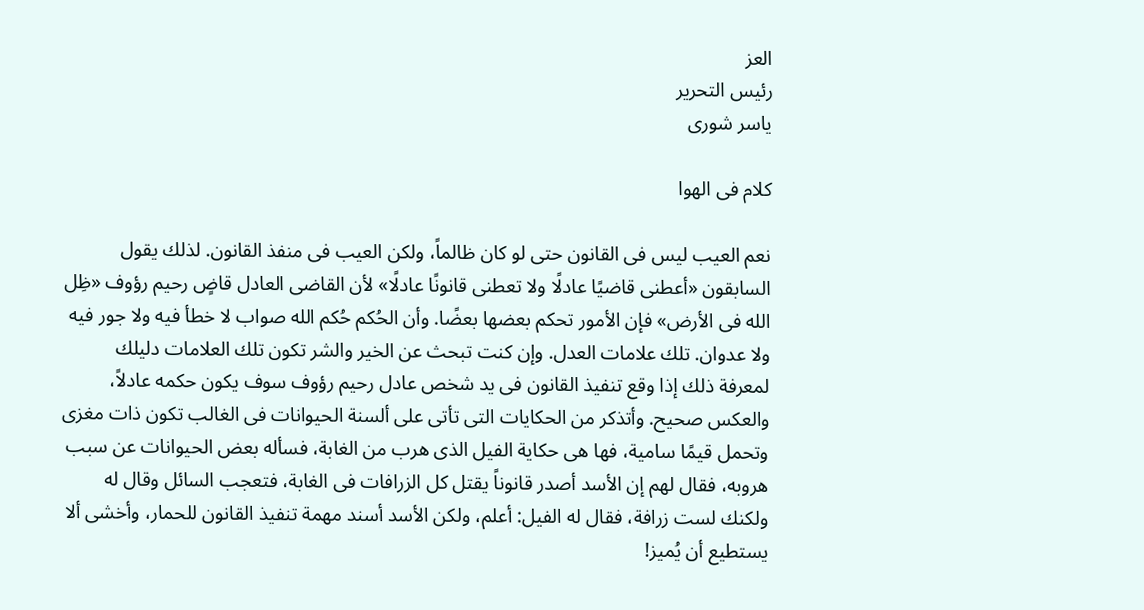العز
رئيس التحرير
ياسر شورى

كلام فى الهوا

نعم العيب ليس فى القانون حتى لو كان ظالماً، ولكن العيب فى منفذ القانون. لذلك يقول السابقون «أعطنى قاضيًا عادلًا ولا تعطنى قانونًا عادلًا» لأن القاضى العادل قاضٍ رحيم رؤوف «ظِل الله فى الأرض» فإن الأمور تحكم بعضها بعضًا. وأن الحُكم حُكم الله صواب لا خطأ فيه ولا جور فيه ولا عدوان. تلك علامات العدل. وإن كنت تبحث عن الخير والشر تكون تلك العلامات دليلك لمعرفة ذلك إذا وقع تنفيذ القانون فى يد شخص عادل رحيم رؤوف سوف يكون حكمه عادلاً، والعكس صحيح. وأتذكر من الحكايات التى تأتى على ألسنة الحيوانات فى الغالب تكون ذات مغزى وتحمل قيمًا سامية، فها هى حكاية الفيل الذى هرب من الغابة، فسأله بعض الحيوانات عن سبب هروبه، فقال لهم إن الأسد أصدر قانوناً يقتل كل الزرافات فى الغابة، فتعجب السائل وقال له ولكنك لست زرافة، فقال له الفيل: أعلم، ولكن الأسد أسند مهمة تنفيذ القانون للحمار، وأخشى ألا يستطيع أن يُميز!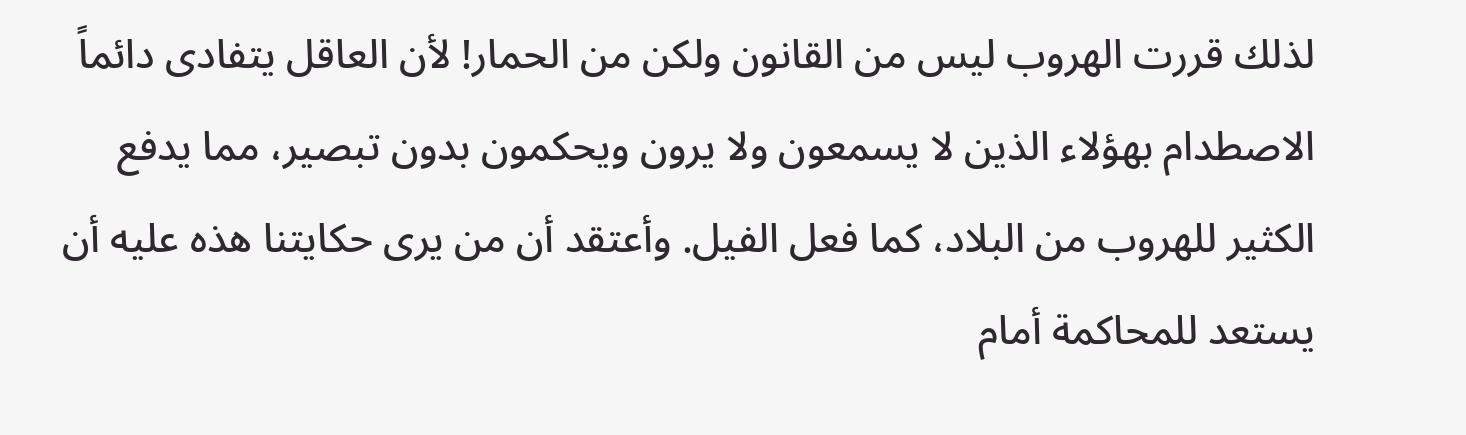لذلك قررت الهروب ليس من القانون ولكن من الحمار! لأن العاقل يتفادى دائماً الاصطدام بهؤلاء الذين لا يسمعون ولا يرون ويحكمون بدون تبصير، مما يدفع الكثير للهروب من البلاد، كما فعل الفيل. وأعتقد أن من يرى حكايتنا هذه عليه أن يستعد للمحاكمة أمام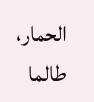الحمار، طالما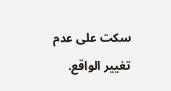سكت على عدم تغيير الواقع.